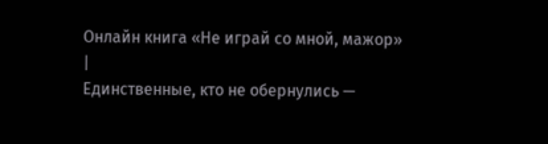Онлайн книга «Не играй со мной, мажор»
|
Единственные, кто не обернулись —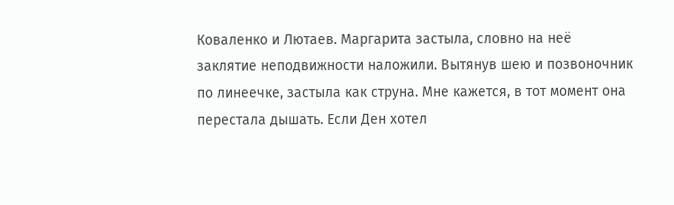Коваленко и Лютаев. Маргарита застыла, словно на неё заклятие неподвижности наложили. Вытянув шею и позвоночник по линеечке, застыла как струна. Мне кажется, в тот момент она перестала дышать. Если Ден хотел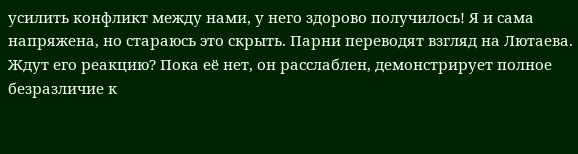усилить конфликт между нами, у него здорово получилось! Я и сама напряжена, но стараюсь это скрыть. Парни переводят взгляд на Лютаева. Ждут его реакцию? Пока её нет, он расслаблен, демонстрирует полное безразличие к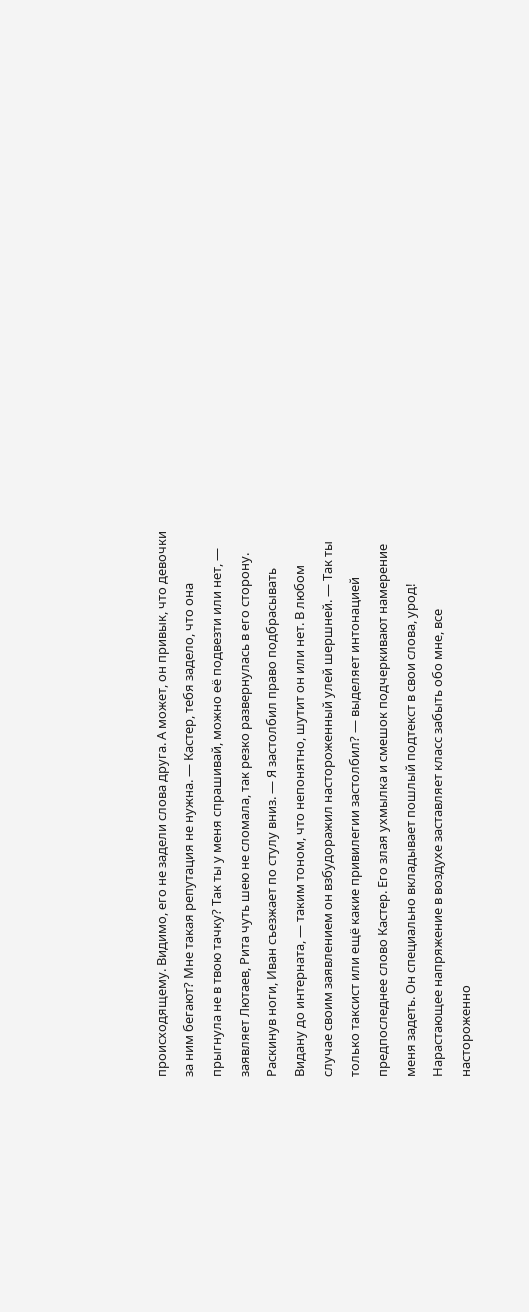происходящему. Видимо, его не задели слова друга. А может, он привык, что девочки за ним бегают? Мне такая репутация не нужна. — Кастер, тебя задело, что она прыгнула не в твою тачку? Так ты у меня спрашивай, можно её подвезти или нет, — заявляет Лютаев, Рита чуть шею не сломала, так резко развернулась в его сторону. Раскинув ноги, Иван съезжает по стулу вниз. — Я застолбил право подбрасывать Видану до интерната, — таким тоном, что непонятно, шутит он или нет. В любом случае своим заявлением он взбудоражил настороженный улей шершней. — Так ты только таксист или ещё какие привилегии застолбил? — выделяет интонацией предпоследнее слово Кастер. Его злая ухмылка и смешок подчеркивают намерение меня задеть. Он специально вкладывает пошлый подтекст в свои слова, урод! Нарастающее напряжение в воздухе заставляет класс забыть обо мне, все настороженно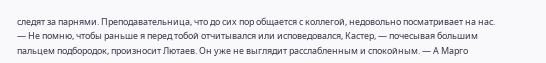следят за парнями. Преподавательница, что до сих пор общается с коллегой, недовольно посматривает на нас. — Не помню, чтобы раньше я перед тобой отчитывался или исповедовался, Кастер, — почесывая большим пальцем подбородок, произносит Лютаев. Он уже не выглядит расслабленным и спокойным. — А Марго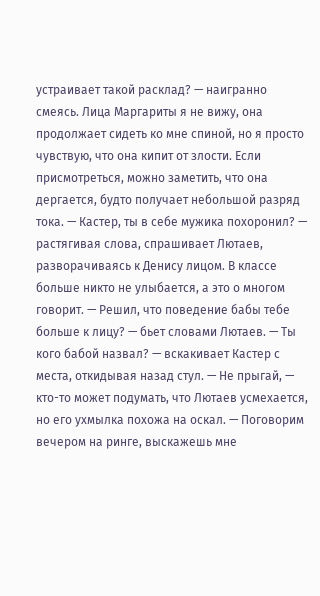устраивает такой расклад? — наигранно смеясь. Лица Маргариты я не вижу, она продолжает сидеть ко мне спиной, но я просто чувствую, что она кипит от злости. Если присмотреться, можно заметить, что она дергается, будто получает небольшой разряд тока. — Кастер, ты в себе мужика похоронил? — растягивая слова, спрашивает Лютаев, разворачиваясь к Денису лицом. В классе больше никто не улыбается, а это о многом говорит. — Решил, что поведение бабы тебе больше к лицу? — бьет словами Лютаев. — Ты кого бабой назвал? — вскакивает Кастер с места, откидывая назад стул. — Не прыгай, — кто-то может подумать, что Лютаев усмехается, но его ухмылка похожа на оскал. — Поговорим вечером на ринге, выскажешь мне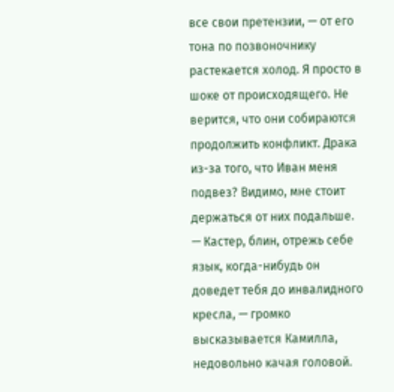все свои претензии, — от его тона по позвоночнику растекается холод. Я просто в шоке от происходящего. Не верится, что они собираются продолжить конфликт. Драка из-за того, что Иван меня подвез? Видимо, мне стоит держаться от них подальше. — Кастер, блин, отрежь себе язык, когда-нибудь он доведет тебя до инвалидного кресла, — громко высказывается Камилла, недовольно качая головой.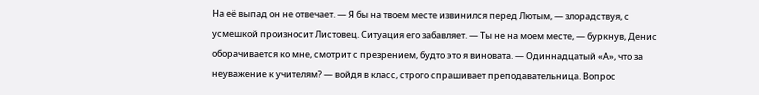На её выпад он не отвечает. — Я бы на твоем месте извинился перед Лютым, — злорадствуя, с усмешкой произносит Листовец. Ситуация его забавляет. — Ты не на моем месте, — буркнув, Денис оборачивается ко мне, смотрит с презрением, будто это я виновата. — Одиннадцатый «А», что за неуважение к учителям? — войдя в класс, строго спрашивает преподавательница. Вопрос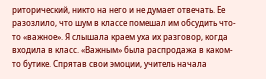риторический, никто на него и не думает отвечать. Ее разозлило, что шум в классе помешал им обсудить что-то «важное». Я слышала краем уха их разговор, когда входила в класс. «Важным» была распродажа в каком-то бутике. Спрятав свои эмоции, учитель начала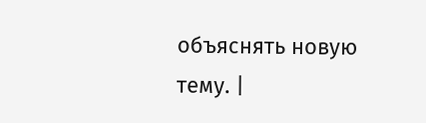объяснять новую тему. |